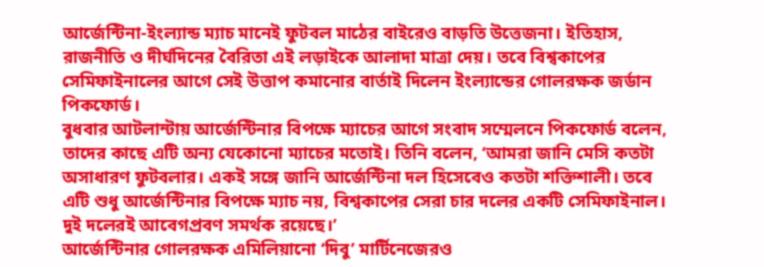আর্জেন্টিনা-ইংল্যান্ড ম্যাচ মানেই ফুটবল মাঠের বাইরেও বাড়তি উত্তেজনা। ইতিহাস, রাজনীতি ও দীর্ঘদিনের বৈরিতা এই লড়াইকে আলাদা মাত্রা দেয়। তবে বিশ্বকাপের সেমিফাইনালের আগে সেই উত্তাপ কমানোর বার্তাই দিলেন ইংল্যান্ডের গোলরক্ষক জর্ডান পিকফোর্ড।
বুধবার আটলান্টায় আর্জেন্টিনার বিপক্ষে ম্যাচের আগে সংবাদ সম্মেলনে পিকফোর্ড বলেন, তাদের কাছে এটি অন্য যেকোনো ম্যাচের মতোই। তিনি বলেন, ‘আমরা জানি মেসি কতটা অসাধারণ ফুটবলার। একই সঙ্গে জানি আর্জেন্টিনা দল হিসেবেও কতটা শক্তিশালী। তবে এটি শুধু আর্জেন্টিনার বিপক্ষে ম্যাচ নয়, বিশ্বকাপের সেরা চার দলের একটি সেমিফাইনাল। দুই দলেরই আবেগপ্রবণ সমর্থক রয়েছে।’
আর্জেন্টিনার গোলরক্ষক এমিলিয়ানো ‘দিবু’ মার্টিনেজেরও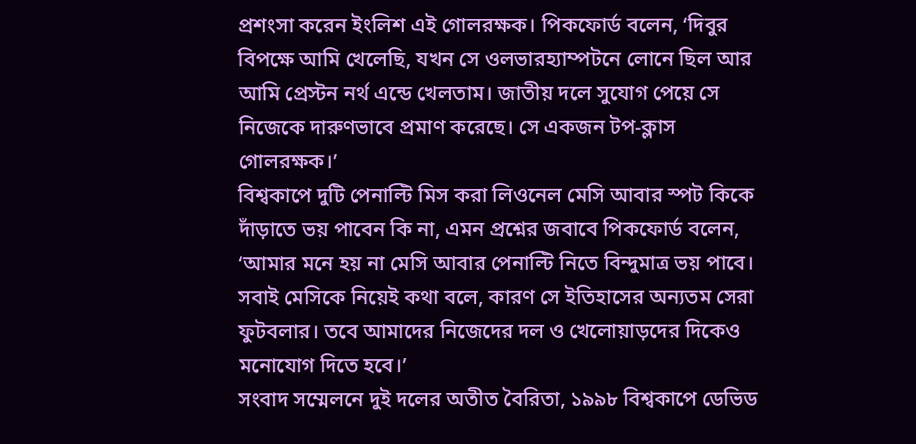প্রশংসা করেন ইংলিশ এই গোলরক্ষক। পিকফোর্ড বলেন, ‘দিবুর বিপক্ষে আমি খেলেছি, যখন সে ওলভারহ্যাম্পটনে লোনে ছিল আর আমি প্রেস্টন নর্থ এন্ডে খেলতাম। জাতীয় দলে সুযোগ পেয়ে সে নিজেকে দারুণভাবে প্রমাণ করেছে। সে একজন টপ-ক্লাস গোলরক্ষক।’
বিশ্বকাপে দুটি পেনাল্টি মিস করা লিওনেল মেসি আবার স্পট কিকে দাঁড়াতে ভয় পাবেন কি না, এমন প্রশ্নের জবাবে পিকফোর্ড বলেন, ‘আমার মনে হয় না মেসি আবার পেনাল্টি নিতে বিন্দুমাত্র ভয় পাবে। সবাই মেসিকে নিয়েই কথা বলে, কারণ সে ইতিহাসের অন্যতম সেরা ফুটবলার। তবে আমাদের নিজেদের দল ও খেলোয়াড়দের দিকেও মনোযোগ দিতে হবে।’
সংবাদ সম্মেলনে দুই দলের অতীত বৈরিতা, ১৯৯৮ বিশ্বকাপে ডেভিড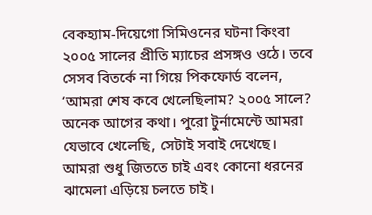বেকহ্যাম-দিয়েগো সিমিওনের ঘটনা কিংবা ২০০৫ সালের প্রীতি ম্যাচের প্রসঙ্গও ওঠে। তবে সেসব বিতর্কে না গিয়ে পিকফোর্ড বলেন, ‘আমরা শেষ কবে খেলেছিলাম? ২০০৫ সালে? অনেক আগের কথা। পুরো টুর্নামেন্টে আমরা যেভাবে খেলেছি, সেটাই সবাই দেখেছে। আমরা শুধু জিততে চাই এবং কোনো ধরনের ঝামেলা এড়িয়ে চলতে চাই।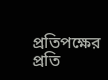প্রতিপক্ষের প্রতি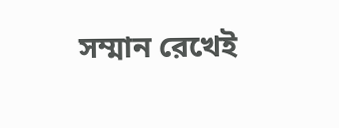সম্মান রেখেই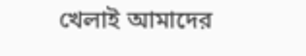খেলাই আমাদের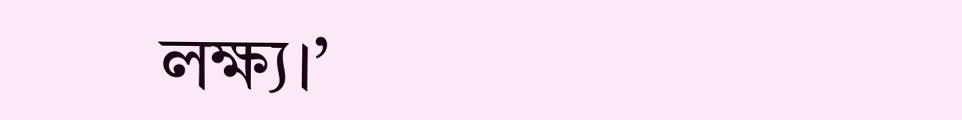লক্ষ্য।’